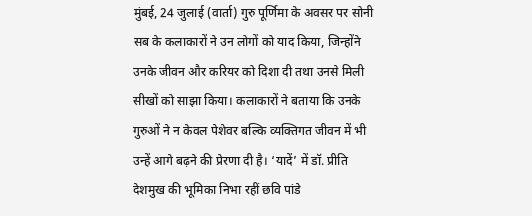मुंबई, 24 जुलाई (वार्ता) गुरु पूर्णिमा के अवसर पर सोनी सब के कलाकारों ने उन लोगों को याद किया, जिन्होंने उनके जीवन और करियर को दिशा दी तथा उनसे मिली सीखों को साझा किया। कलाकारों ने बताया कि उनके गुरुओं ने न केवल पेशेवर बल्कि व्यक्तिगत जीवन में भी उन्हें आगे बढ़ने की प्रेरणा दी है। ‘यादें’ में डॉ. प्रीति देशमुख की भूमिका निभा रहीं छवि पांडे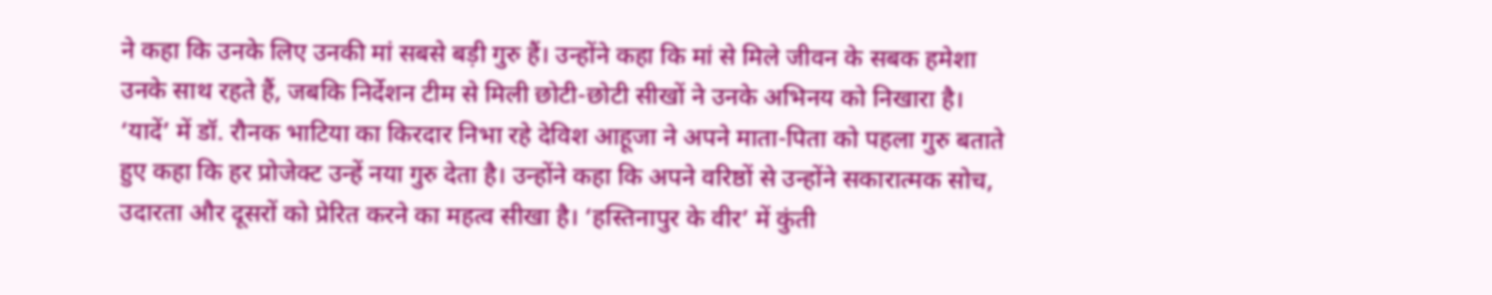ने कहा कि उनके लिए उनकी मां सबसे बड़ी गुरु हैं। उन्होंने कहा कि मां से मिले जीवन के सबक हमेशा उनके साथ रहते हैं, जबकि निर्देशन टीम से मिली छोटी-छोटी सीखों ने उनके अभिनय को निखारा है।
‘यादें’ में डॉ. रौनक भाटिया का किरदार निभा रहे देविश आहूजा ने अपने माता-पिता को पहला गुरु बताते हुए कहा कि हर प्रोजेक्ट उन्हें नया गुरु देता है। उन्होंने कहा कि अपने वरिष्ठों से उन्होंने सकारात्मक सोच, उदारता और दूसरों को प्रेरित करने का महत्व सीखा है। ‘हस्तिनापुर के वीर’ में कुंती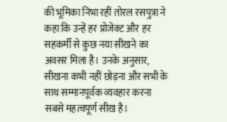की भूमिका निभा रहीं तोरल रसपुत्रा ने कहा कि उन्हें हर प्रोजेक्ट और हर सहकर्मी से कुछ नया सीखने का अवसर मिला है। उनके अनुसार, सीखना कभी नहीं छोड़ना और सभी के साथ सम्मानपूर्वक व्यवहार करना सबसे महत्वपूर्ण सीख है।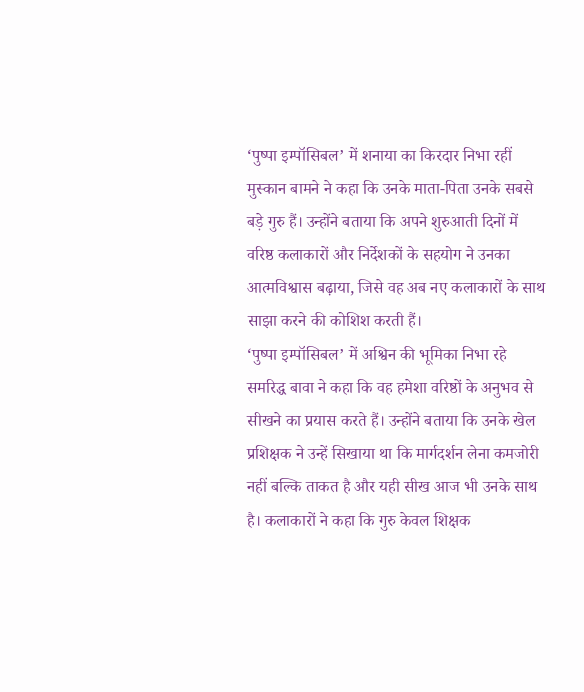‘पुष्पा इम्पॉसिबल’ में शनाया का किरदार निभा रहीं मुस्कान बामने ने कहा कि उनके माता-पिता उनके सबसे बड़े गुरु हैं। उन्होंने बताया कि अपने शुरुआती दिनों में वरिष्ठ कलाकारों और निर्देशकों के सहयोग ने उनका आत्मविश्वास बढ़ाया, जिसे वह अब नए कलाकारों के साथ साझा करने की कोशिश करती हैं।
‘पुष्पा इम्पॉसिबल’ में अश्विन की भूमिका निभा रहे समरिद्ध बावा ने कहा कि वह हमेशा वरिष्ठों के अनुभव से सीखने का प्रयास करते हैं। उन्होंने बताया कि उनके खेल प्रशिक्षक ने उन्हें सिखाया था कि मार्गदर्शन लेना कमजोरी नहीं बल्कि ताकत है और यही सीख आज भी उनके साथ है। कलाकारों ने कहा कि गुरु केवल शिक्षक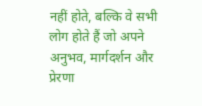नहीं होते, बल्कि वे सभी लोग होते हैं जो अपने अनुभव, मार्गदर्शन और प्रेरणा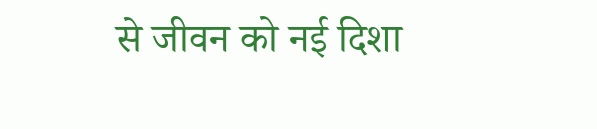से जीवन को नई दिशा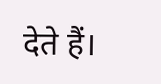देते हैं।